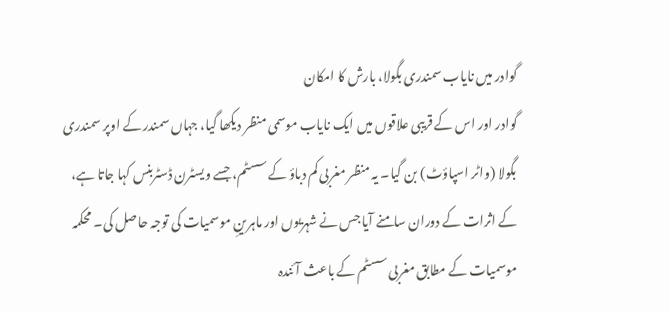گوادر میں نایاب سمندری بگولا، بارش کا امکان
گوادر اور اس کے قریبی علاقوں میں ایک نایاب موسمی منظر دیکھا گیا، جہاں سمندر کے اوپر سمندری بگولا (واٹر اسپاؤٹ) بن گیا۔ یہ منظر مغربی کم دباؤ کے سسٹم، جسے ویسٹرن ڈسٹربنس کہا جاتا ہے، کے اثرات کے دوران سامنے آیا جس نے شہریوں اور ماہرینِ موسمیات کی توجہ حاصل کی۔ محکمہ موسمیات کے مطابق مغربی سسٹم کے باعث آئندہ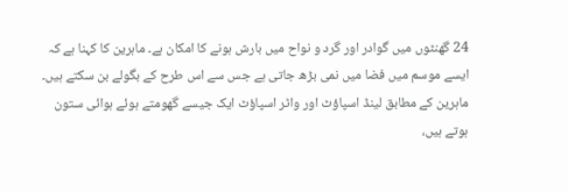24 گھنٹوں میں گوادر اور گرد و نواح میں بارش ہونے کا امکان ہے۔ ماہرین کا کہنا ہے کہ ایسے موسم میں فضا میں نمی بڑھ جاتی ہے جس سے اس طرح کے بگولے بن سکتے ہیں۔ ماہرین کے مطابق لینڈ اسپاؤٹ اور واٹر اسپاؤٹ ایک جیسے گھومتے ہوئے ہوائی ستون ہوتے ہیں،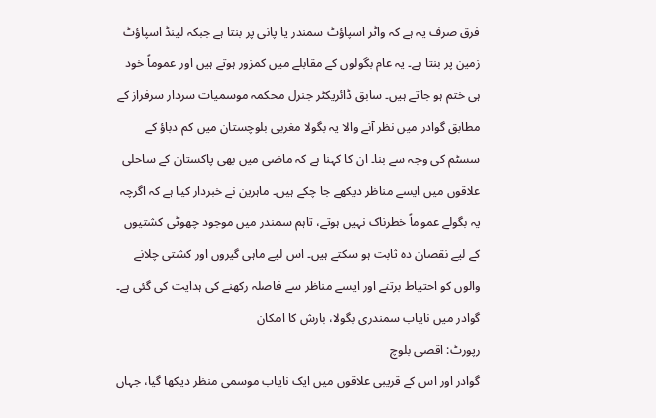فرق صرف یہ ہے کہ واٹر اسپاؤٹ سمندر یا پانی پر بنتا ہے جبکہ لینڈ اسپاؤٹ زمین پر بنتا ہے۔ یہ عام بگولوں کے مقابلے میں کمزور ہوتے ہیں اور عموماً خود ہی ختم ہو جاتے ہیں۔ سابق ڈائریکٹر جنرل محکمہ موسمیات سردار سرفراز کے مطابق گوادر میں نظر آنے والا یہ بگولا مغربی بلوچستان میں کم دباؤ کے سسٹم کی وجہ سے بنا۔ ان کا کہنا ہے کہ ماضی میں بھی پاکستان کے ساحلی علاقوں میں ایسے مناظر دیکھے جا چکے ہیں۔ ماہرین نے خبردار کیا ہے کہ اگرچہ یہ بگولے عموماً خطرناک نہیں ہوتے، تاہم سمندر میں موجود چھوٹی کشتیوں کے لیے نقصان دہ ثابت ہو سکتے ہیں۔ اس لیے ماہی گیروں اور کشتی چلانے والوں کو احتیاط برتنے اور ایسے مناظر سے فاصلہ رکھنے کی ہدایت کی گئی ہے۔
گوادر میں نایاب سمندری بگولا، بارش کا امکان
رپورٹ: اقصی بلوچ
گوادر اور اس کے قریبی علاقوں میں ایک نایاب موسمی منظر دیکھا گیا، جہاں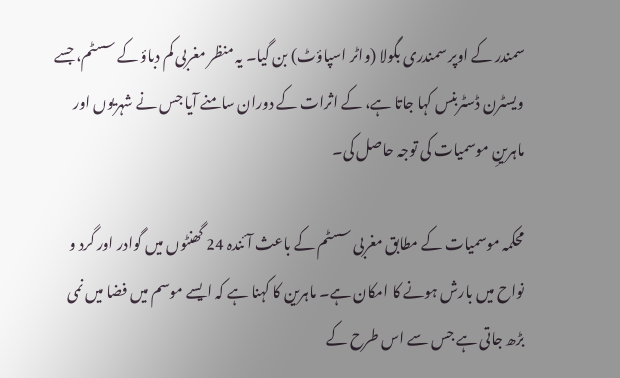سمندر کے اوپر سمندری بگولا (واٹر اسپاؤٹ) بن گیا۔ یہ منظر مغربی کم دباؤ کے سسٹم، جسے ویسٹرن ڈسٹربنس کہا جاتا ہے، کے اثرات کے دوران سامنے آیا جس نے شہریوں اور ماہرینِ موسمیات کی توجہ حاصل کی۔

محکمہ موسمیات کے مطابق مغربی سسٹم کے باعث آئندہ 24 گھنٹوں میں گوادر اور گرد و نواح میں بارش ہونے کا امکان ہے۔ ماہرین کا کہنا ہے کہ ایسے موسم میں فضا میں نمی بڑھ جاتی ہے جس سے اس طرح کے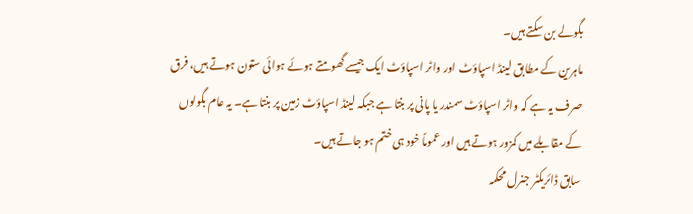بگولے بن سکتے ہیں۔
ماہرین کے مطابق لینڈ اسپاؤٹ اور واٹر اسپاؤٹ ایک جیسے گھومتے ہوئے ہوائی ستون ہوتے ہیں، فرق صرف یہ ہے کہ واٹر اسپاؤٹ سمندر یا پانی پر بنتا ہے جبکہ لینڈ اسپاؤٹ زمین پر بنتا ہے۔ یہ عام بگولوں کے مقابلے میں کمزور ہوتے ہیں اور عموماً خود ہی ختم ہو جاتے ہیں۔
سابق ڈائریکٹر جنرل محکمہ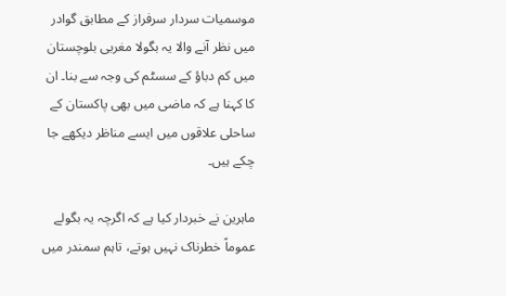موسمیات سردار سرفراز کے مطابق گوادر میں نظر آنے والا یہ بگولا مغربی بلوچستان میں کم دباؤ کے سسٹم کی وجہ سے بنا۔ ان کا کہنا ہے کہ ماضی میں بھی پاکستان کے ساحلی علاقوں میں ایسے مناظر دیکھے جا چکے ہیں۔

ماہرین نے خبردار کیا ہے کہ اگرچہ یہ بگولے عموماً خطرناک نہیں ہوتے، تاہم سمندر میں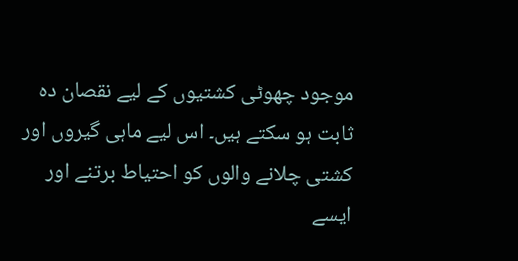موجود چھوٹی کشتیوں کے لیے نقصان دہ ثابت ہو سکتے ہیں۔ اس لیے ماہی گیروں اور کشتی چلانے والوں کو احتیاط برتنے اور ایسے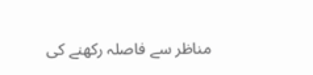مناظر سے فاصلہ رکھنے کی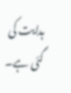ہدایت کی گئی ہے۔